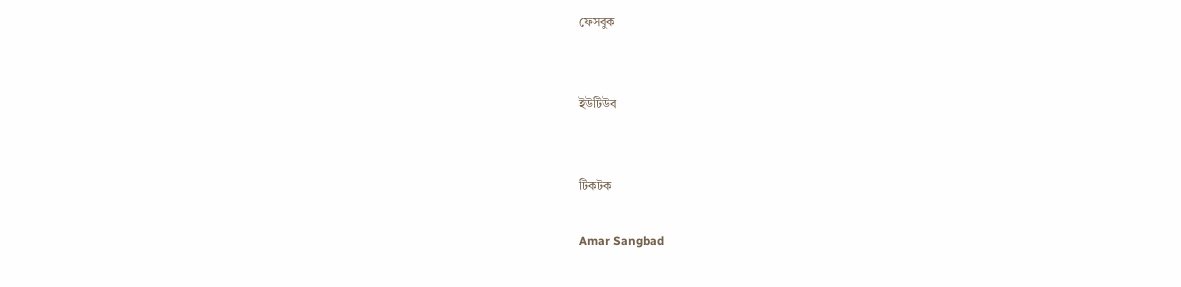ফেসবুক


ইউটিউব


টিকটক

Amar Sangbad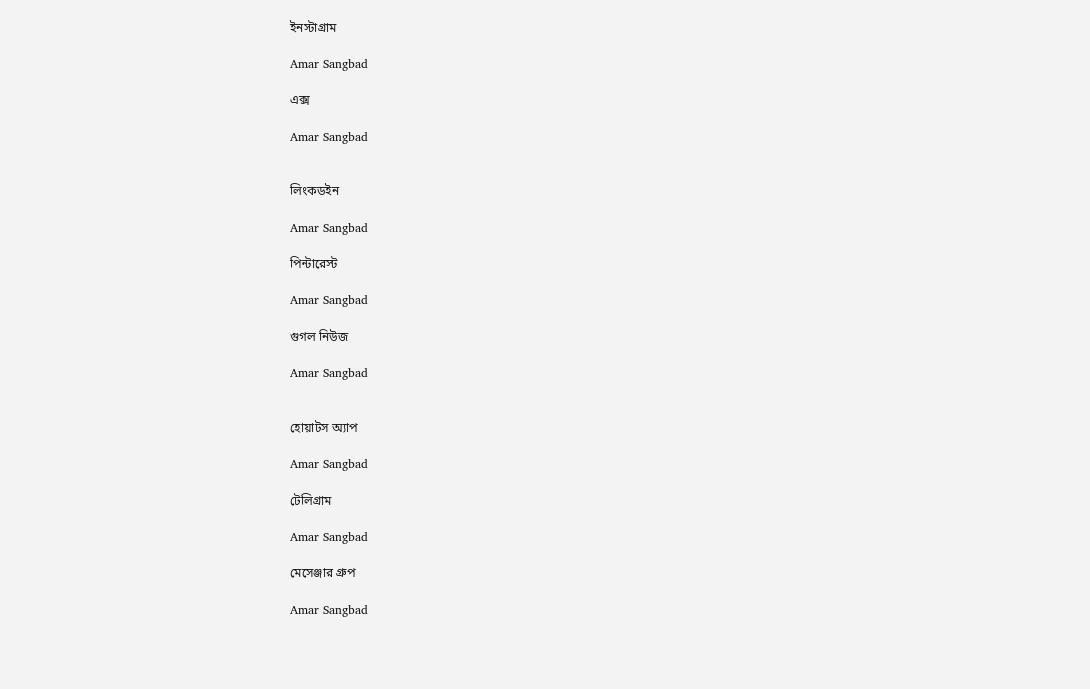ইনস্টাগ্রাম

Amar Sangbad

এক্স

Amar Sangbad


লিংকডইন

Amar Sangbad

পিন্টারেস্ট

Amar Sangbad

গুগল নিউজ

Amar Sangbad


হোয়াটস অ্যাপ

Amar Sangbad

টেলিগ্রাম

Amar Sangbad

মেসেঞ্জার গ্রুপ

Amar Sangbad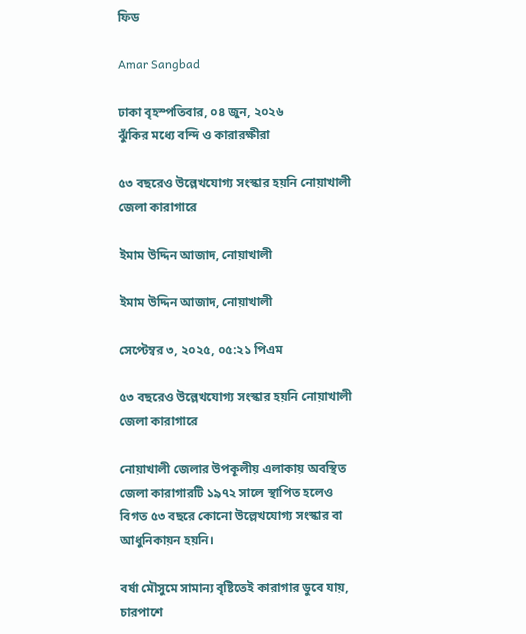ফিড

Amar Sangbad

ঢাকা বৃহস্পতিবার, ০৪ জুন, ২০২৬
ঝুঁকির মধ্যে বন্দি ও কারারক্ষীরা

৫৩ বছরেও উল্লেখযোগ্য সংস্কার হয়নি নোয়াখালী জেলা কারাগারে

ইমাম উদ্দিন আজাদ, নোয়াখালী

ইমাম উদ্দিন আজাদ, নোয়াখালী

সেপ্টেম্বর ৩, ২০২৫, ০৫:২১ পিএম

৫৩ বছরেও উল্লেখযোগ্য সংস্কার হয়নি নোয়াখালী জেলা কারাগারে

নোয়াখালী জেলার উপকূলীয় এলাকায় অবস্থিত জেলা কারাগারটি ১৯৭২ সালে স্থাপিত হলেও বিগত ৫৩ বছরে কোনো উল্লেখযোগ্য সংস্কার বা আধুনিকায়ন হয়নি।

বর্ষা মৌসুমে সামান্য বৃষ্টিতেই কারাগার ডুবে যায়, চারপাশে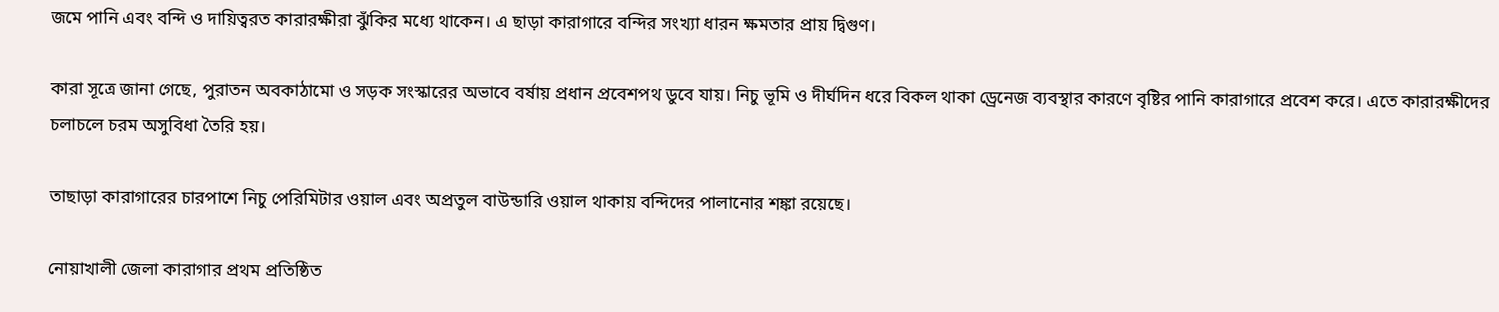জমে পানি এবং বন্দি ও দায়িত্বরত কারারক্ষীরা ঝুঁকির মধ্যে থাকেন। এ ছাড়া কারাগারে বন্দির সংখ্যা ধারন ক্ষমতার প্রায় দ্বিগুণ।

কারা সূত্রে জানা গেছে, পুরাতন অবকাঠামো ও সড়ক সংস্কারের অভাবে বর্ষায় প্রধান প্রবেশপথ ডুবে যায়। নিচু ভূমি ও দীর্ঘদিন ধরে বিকল থাকা ড্রেনেজ ব্যবস্থার কারণে বৃষ্টির পানি কারাগারে প্রবেশ করে। এতে কারারক্ষীদের চলাচলে চরম অসুবিধা তৈরি হয়।

তাছাড়া কারাগারের চারপাশে নিচু পেরিমিটার ওয়াল এবং অপ্রতুল বাউন্ডারি ওয়াল থাকায় বন্দিদের পালানোর শঙ্কা রয়েছে।

নোয়াখালী জেলা কারাগার প্রথম প্রতিষ্ঠিত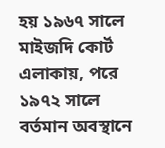হয় ১৯৬৭ সালে মাইজদি কোর্ট এলাকায়, পরে ১৯৭২ সালে বর্তমান অবস্থানে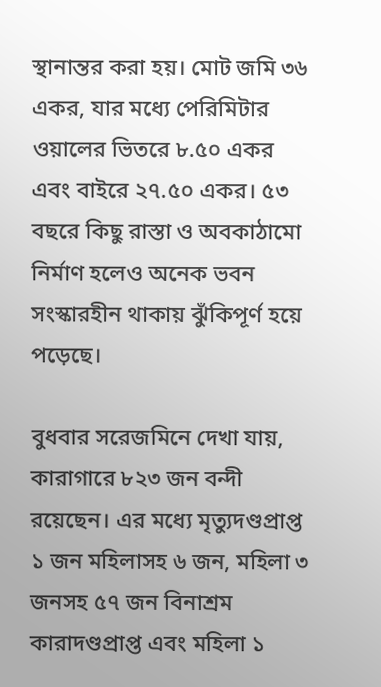স্থানান্তর করা হয়। মোট জমি ৩৬ একর, যার মধ্যে পেরিমিটার ওয়ালের ভিতরে ৮.৫০ একর এবং বাইরে ২৭.৫০ একর। ৫৩ বছরে কিছু রাস্তা ও অবকাঠামো নির্মাণ হলেও অনেক ভবন সংস্কারহীন থাকায় ঝুঁকিপূর্ণ হয়ে পড়েছে।

বুধবার সরেজমিনে দেখা যায়, কারাগারে ৮২৩ জন বন্দী রয়েছেন। এর মধ্যে মৃত্যুদণ্ডপ্রাপ্ত ১ জন মহিলাসহ ৬ জন, মহিলা ৩ জনসহ ৫৭ জন বিনাশ্রম কারাদণ্ডপ্রাপ্ত এবং মহিলা ১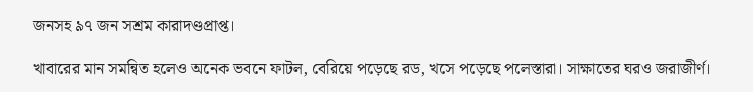জনসহ ৯৭ জন সশ্রম কারাদণ্ডপ্রাপ্ত।

খাবারের মান সমন্বিত হলেও অনেক ভবনে ফাটল, বেরিয়ে পড়েছে রড, খসে পড়েছে পলেস্তারা। সাক্ষাতের ঘরও জরাজীর্ণ।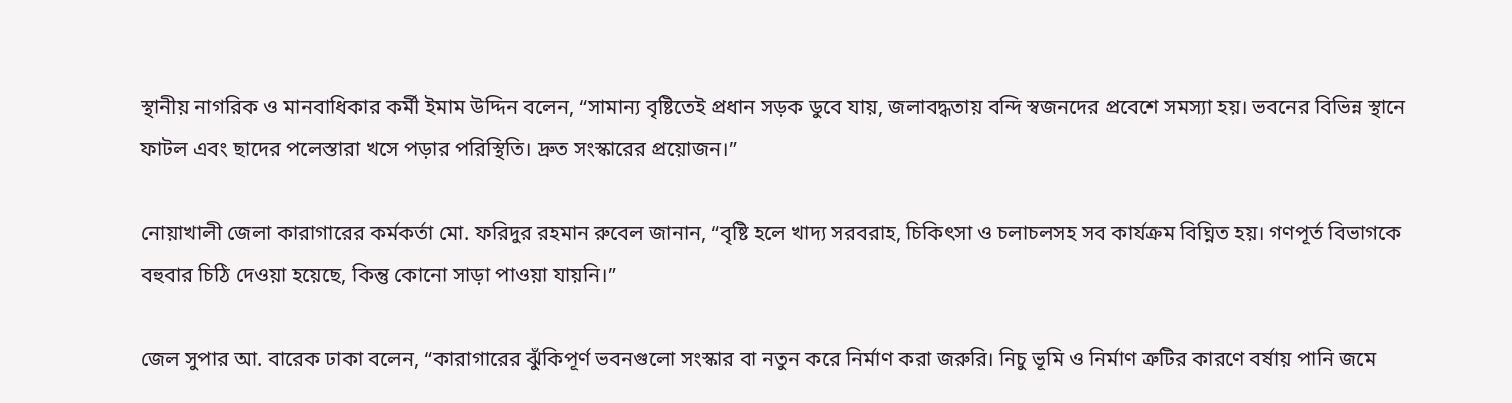স্থানীয় নাগরিক ও মানবাধিকার কর্মী ইমাম উদ্দিন বলেন, “সামান্য বৃষ্টিতেই প্রধান সড়ক ডুবে যায়, জলাবদ্ধতায় বন্দি স্বজনদের প্রবেশে সমস্যা হয়। ভবনের বিভিন্ন স্থানে ফাটল এবং ছাদের পলেস্তারা খসে পড়ার পরিস্থিতি। দ্রুত সংস্কারের প্রয়োজন।”

নোয়াখালী জেলা কারাগারের কর্মকর্তা মো. ফরিদুর রহমান রুবেল জানান, “বৃষ্টি হলে খাদ্য সরবরাহ, চিকিৎসা ও চলাচলসহ সব কার্যক্রম বিঘ্নিত হয়। গণপূর্ত বিভাগকে বহুবার চিঠি দেওয়া হয়েছে, কিন্তু কোনো সাড়া পাওয়া যায়নি।”

জেল সুপার আ. বারেক ঢাকা বলেন, “কারাগারের ঝুঁকিপূর্ণ ভবনগুলো সংস্কার বা নতুন করে নির্মাণ করা জরুরি। নিচু ভূমি ও নির্মাণ ত্রুটির কারণে বর্ষায় পানি জমে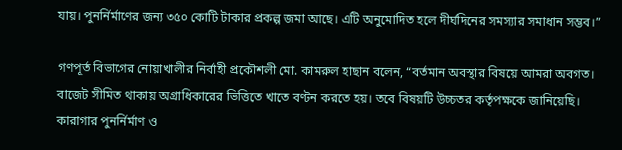যায়। পুনর্নির্মাণের জন্য ৩৫০ কোটি টাকার প্রকল্প জমা আছে। এটি অনুমোদিত হলে দীর্ঘদিনের সমস্যার সমাধান সম্ভব।”

গণপূর্ত বিভাগের নোয়াখালীর নির্বাহী প্রকৌশলী মো. কামরুল হাছান বলেন, “বর্তমান অবস্থার বিষয়ে আমরা অবগত। বাজেট সীমিত থাকায় অগ্রাধিকারের ভিত্তিতে খাতে বণ্টন করতে হয়। তবে বিষয়টি উচ্চতর কর্তৃপক্ষকে জানিয়েছি। কারাগার পুনর্নির্মাণ ও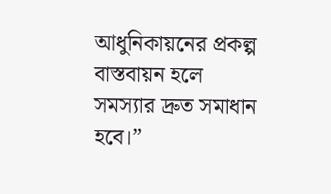আধুনিকায়নের প্রকল্প বাস্তবায়ন হলে সমস্যার দ্রুত সমাধান হবে।”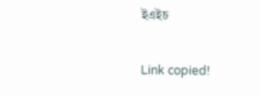ইএইচ

Link copied!